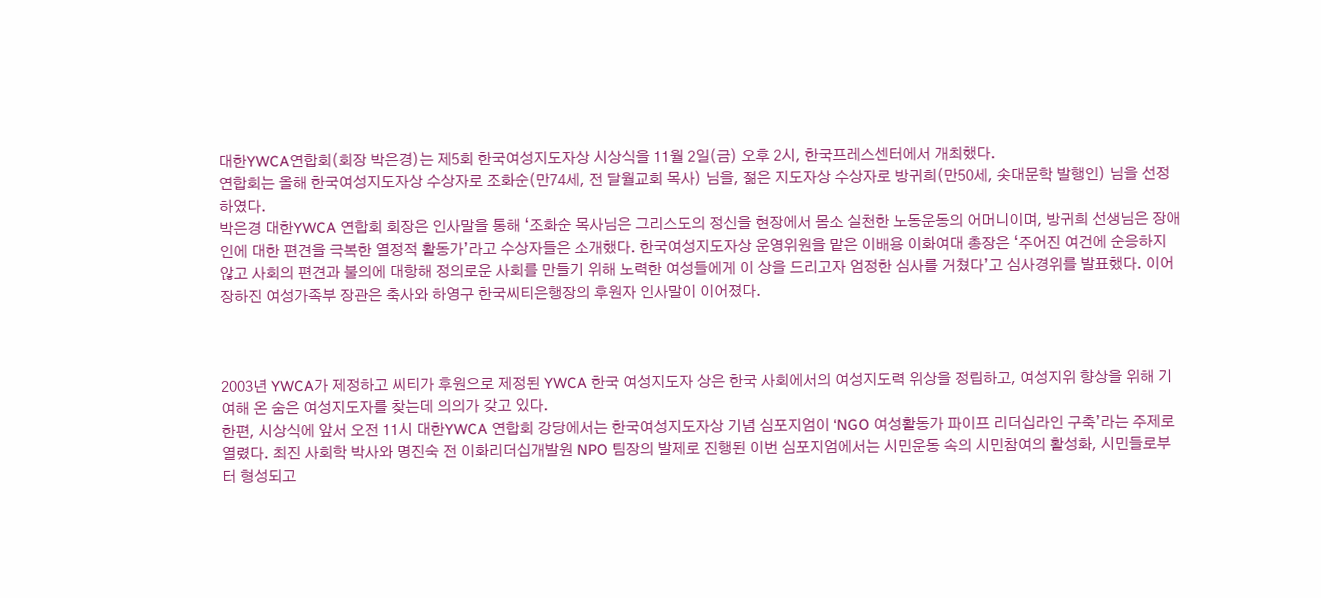대한YWCA연합회(회장 박은경)는 제5회 한국여성지도자상 시상식을 11월 2일(금) 오후 2시, 한국프레스센터에서 개최했다.
연합회는 올해 한국여성지도자상 수상자로 조화순(만74세, 전 달월교회 목사) 님을, 젊은 지도자상 수상자로 방귀희(만50세, 솟대문학 발행인) 님을 선정하였다.
박은경 대한YWCA 연합회 회장은 인사말을 통해 ‘조화순 목사님은 그리스도의 정신을 현장에서 몸소 실천한 노동운동의 어머니이며, 방귀희 선생님은 장애인에 대한 편견을 극복한 열정적 활동가’라고 수상자들은 소개했다. 한국여성지도자상 운영위원을 맡은 이배용 이화여대 총장은 ‘주어진 여건에 순응하지 않고 사회의 편견과 불의에 대항해 정의로운 사회를 만들기 위해 노력한 여성들에게 이 상을 드리고자 엄정한 심사를 거쳤다’고 심사경위를 발표했다. 이어 장하진 여성가족부 장관은 축사와 하영구 한국씨티은행장의 후원자 인사말이 이어졌다.



2003년 YWCA가 제정하고 씨티가 후원으로 제정된 YWCA 한국 여성지도자 상은 한국 사회에서의 여성지도력 위상을 정립하고, 여성지위 향상을 위해 기여해 온 숨은 여성지도자를 찾는데 의의가 갖고 있다.
한편, 시상식에 앞서 오전 11시 대한YWCA 연합회 강당에서는 한국여성지도자상 기념 심포지엄이 ‘NGO 여성활동가 파이프 리더십라인 구축’라는 주제로 열렸다. 최진 사회학 박사와 명진숙 전 이화리더십개발원 NPO 팀장의 발제로 진행된 이번 심포지엄에서는 시민운동 속의 시민참여의 활성화, 시민들로부터 형성되고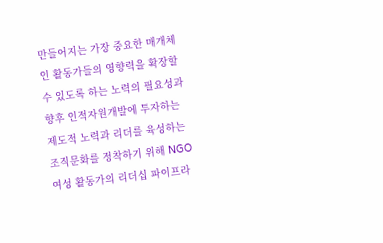만들어지는 가장 중요한 매개체인 활동가들의 영향력을 확장할 수 있도록 하는 노력의 필요성과 향후 인적자원개발에 투자하는 제도적 노력과 리더를 육성하는 조직문화를 정착하기 위해 NGO여성 활동가의 리더십 파이프라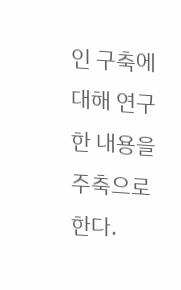인 구축에 대해 연구한 내용을 주축으로 한다.